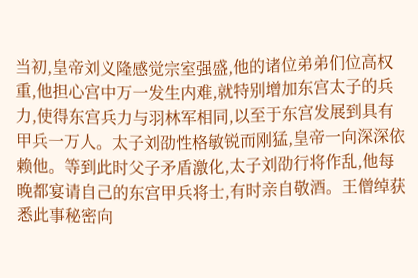当初,皇帝刘义隆感觉宗室强盛,他的诸位弟弟们位高权重,他担心宫中万一发生内难,就特别增加东宫太子的兵力,使得东宫兵力与羽林军相同,以至于东宫发展到具有甲兵一万人。太子刘劭性格敏锐而刚猛,皇帝一向深深依赖他。等到此时父子矛盾激化,太子刘劭行将作乱,他每晚都宴请自己的东宫甲兵将士,有时亲自敬酒。王僧绰获悉此事秘密向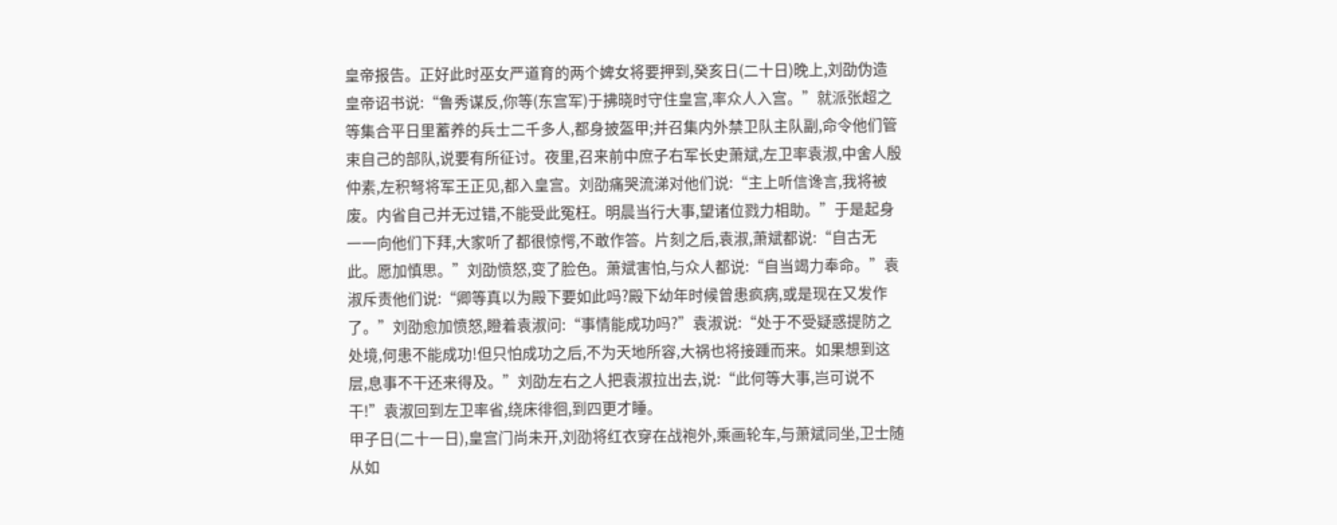皇帝报告。正好此时巫女严道育的两个婢女将要押到,癸亥日(二十日)晚上,刘劭伪造皇帝诏书说:“鲁秀谋反,你等(东宫军)于拂晓时守住皇宫,率众人入宫。”就派张超之等集合平日里蓄养的兵士二千多人,都身披盔甲;并召集内外禁卫队主队副,命令他们管束自己的部队,说要有所征讨。夜里,召来前中庶子右军长史萧斌,左卫率袁淑,中舍人殷仲素,左积弩将军王正见,都入皇宫。刘劭痛哭流涕对他们说:“主上听信谗言,我将被废。内省自己并无过错,不能受此冤枉。明晨当行大事,望诸位戮力相助。”于是起身一一向他们下拜,大家听了都很惊愕,不敢作答。片刻之后,袁淑,萧斌都说:“自古无此。愿加慎思。”刘劭愤怒,变了脸色。萧斌害怕,与众人都说:“自当竭力奉命。”袁淑斥责他们说:“卿等真以为殿下要如此吗?殿下幼年时候曾患疯病,或是现在又发作了。”刘劭愈加愤怒,瞪着袁淑问:“事情能成功吗?”袁淑说:“处于不受疑惑提防之处境,何患不能成功!但只怕成功之后,不为天地所容,大祸也将接踵而来。如果想到这层,息事不干还来得及。”刘劭左右之人把袁淑拉出去,说:“此何等大事,岂可说不干!”袁淑回到左卫率省,绕床徘徊,到四更才睡。
甲子日(二十一日),皇宫门尚未开,刘劭将红衣穿在战袍外,乘画轮车,与萧斌同坐,卫士随从如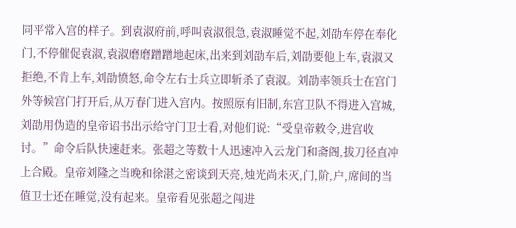同平常入宫的样子。到袁淑府前,呼叫袁淑很急,袁淑睡觉不起,刘劭车停在奉化门,不停催促袁淑,袁淑磨磨蹭蹭地起床,出来到刘劭车后,刘劭要他上车,袁淑又拒绝,不肯上车,刘劭愤怒,命令左右士兵立即斩杀了袁淑。刘劭率领兵士在宫门外等候宫门打开后,从万春门进入宫内。按照原有旧制,东宫卫队不得进入宫城,刘劭用伪造的皇帝诏书出示给守门卫士看,对他们说:“受皇帝敕令,进宫收讨。”命令后队快速赶来。张超之等数十人迅速冲入云龙门和斋阁,拔刀径直冲上合殿。皇帝刘隆之当晚和徐湛之密谈到天亮,烛光尚未灭,门,阶,户,席间的当值卫士还在睡觉,没有起来。皇帝看见张超之闯进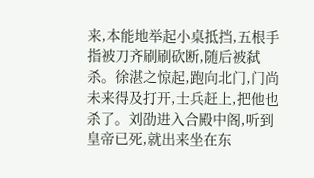来,本能地举起小桌抵挡,五根手指被刀齐刷刷砍断,随后被弑杀。徐湛之惊起,跑向北门,门尚未来得及打开,士兵赶上,把他也杀了。刘劭进入合殿中阁,听到皇帝已死,就出来坐在东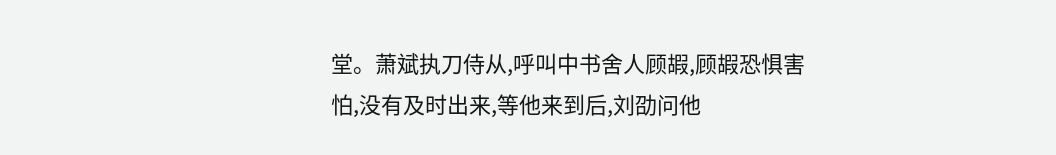堂。萧斌执刀侍从,呼叫中书舍人顾嘏,顾嘏恐惧害怕,没有及时出来,等他来到后,刘劭问他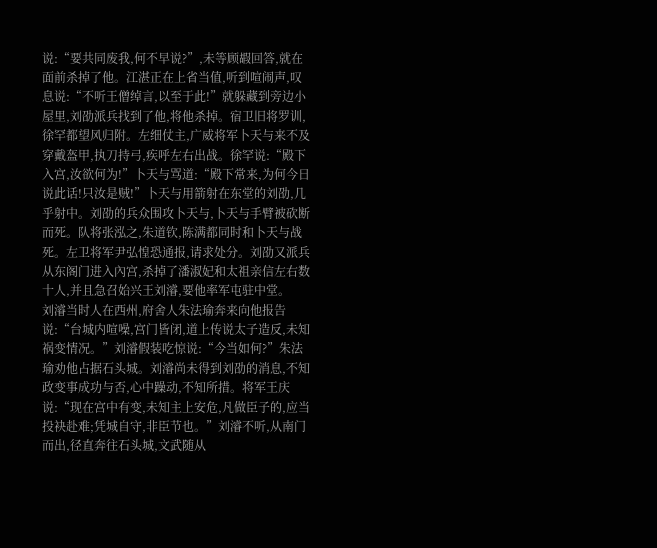说:“要共同废我,何不早说?”,未等顾嘏回答,就在面前杀掉了他。江湛正在上省当值,听到喧闹声,叹息说:“不听王僧绰言,以至于此!”就躲藏到旁边小屋里,刘劭派兵找到了他,将他杀掉。宿卫旧将罗训,徐罕都望风归附。左细仗主,广威将军卜天与来不及穿戴盔甲,执刀持弓,疾呼左右出战。徐罕说:“殿下入宫,汝欲何为!”卜天与骂道:“殿下常来,为何今日说此话!只汝是贼!”卜天与用箭射在东堂的刘劭,几乎射中。刘劭的兵众围攻卜天与,卜天与手臂被砍断而死。队将张泓之,朱道钦,陈满都同时和卜天与战死。左卫将军尹弘惶恐通报,请求处分。刘劭又派兵从东阁门进入內宫,杀掉了潘淑妃和太祖亲信左右数十人,并且急召始兴王刘濬,要他率军屯驻中堂。
刘濬当时人在西州,府舍人朱法瑜奔来向他报告说:“台城内喧噪,宫门皆闭,道上传说太子造反,未知祸变情况。”刘濬假装吃惊说:“今当如何?”朱法瑜劝他占据石头城。刘濬尚未得到刘劭的消息,不知政变事成功与否,心中躁动,不知所措。将军王庆说:“现在宫中有变,未知主上安危,凡做臣子的,应当投袂赴难;凭城自守,非臣节也。”刘濬不听,从南门而出,径直奔往石头城,文武随从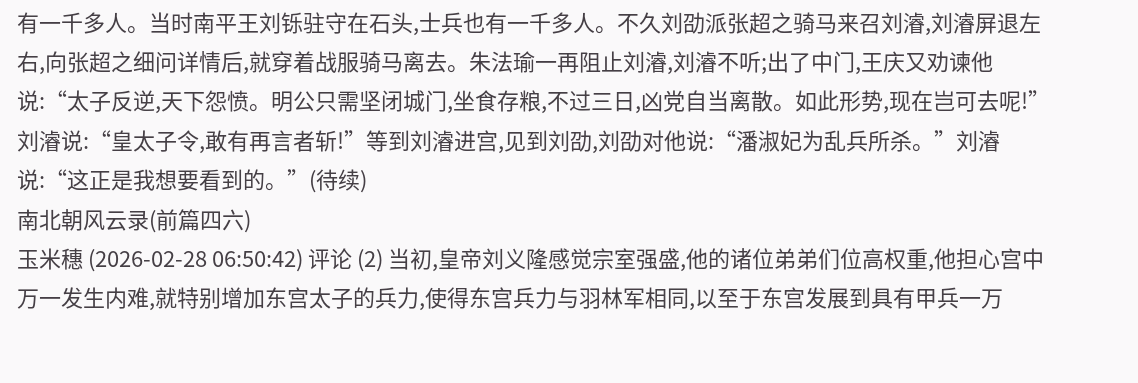有一千多人。当时南平王刘铄驻守在石头,士兵也有一千多人。不久刘劭派张超之骑马来召刘濬,刘濬屏退左右,向张超之细问详情后,就穿着战服骑马离去。朱法瑜一再阻止刘濬,刘濬不听;出了中门,王庆又劝谏他说:“太子反逆,天下怨愤。明公只需坚闭城门,坐食存粮,不过三日,凶党自当离散。如此形势,现在岂可去呢!”刘濬说:“皇太子令,敢有再言者斩!”等到刘濬进宫,见到刘劭,刘劭对他说:“潘淑妃为乱兵所杀。”刘濬说:“这正是我想要看到的。”(待续)
南北朝风云录(前篇四六)
玉米穗 (2026-02-28 06:50:42) 评论 (2) 当初,皇帝刘义隆感觉宗室强盛,他的诸位弟弟们位高权重,他担心宫中万一发生内难,就特别增加东宫太子的兵力,使得东宫兵力与羽林军相同,以至于东宫发展到具有甲兵一万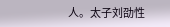人。太子刘劭性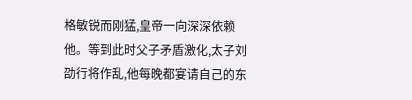格敏锐而刚猛,皇帝一向深深依赖他。等到此时父子矛盾激化,太子刘劭行将作乱,他每晚都宴请自己的东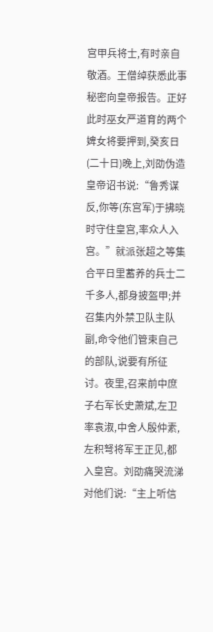宫甲兵将士,有时亲自敬酒。王僧绰获悉此事秘密向皇帝报告。正好此时巫女严道育的两个婢女将要押到,癸亥日(二十日)晚上,刘劭伪造皇帝诏书说:“鲁秀谋反,你等(东宫军)于拂晓时守住皇宫,率众人入宫。”就派张超之等集合平日里蓄养的兵士二千多人,都身披盔甲;并召集内外禁卫队主队副,命令他们管束自己的部队,说要有所征讨。夜里,召来前中庶子右军长史萧斌,左卫率袁淑,中舍人殷仲素,左积弩将军王正见,都入皇宫。刘劭痛哭流涕对他们说:“主上听信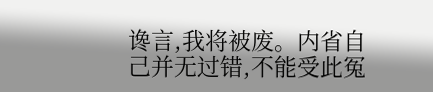谗言,我将被废。内省自己并无过错,不能受此冤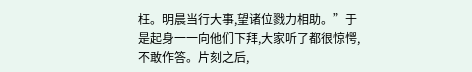枉。明晨当行大事,望诸位戮力相助。”于是起身一一向他们下拜,大家听了都很惊愕,不敢作答。片刻之后,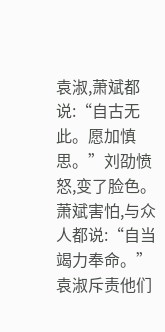袁淑,萧斌都说:“自古无此。愿加慎思。”刘劭愤怒,变了脸色。萧斌害怕,与众人都说:“自当竭力奉命。”袁淑斥责他们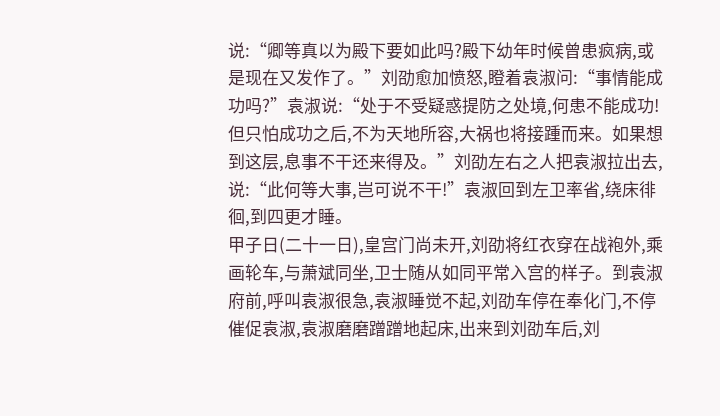说:“卿等真以为殿下要如此吗?殿下幼年时候曾患疯病,或是现在又发作了。”刘劭愈加愤怒,瞪着袁淑问:“事情能成功吗?”袁淑说:“处于不受疑惑提防之处境,何患不能成功!但只怕成功之后,不为天地所容,大祸也将接踵而来。如果想到这层,息事不干还来得及。”刘劭左右之人把袁淑拉出去,说:“此何等大事,岂可说不干!”袁淑回到左卫率省,绕床徘徊,到四更才睡。
甲子日(二十一日),皇宫门尚未开,刘劭将红衣穿在战袍外,乘画轮车,与萧斌同坐,卫士随从如同平常入宫的样子。到袁淑府前,呼叫袁淑很急,袁淑睡觉不起,刘劭车停在奉化门,不停催促袁淑,袁淑磨磨蹭蹭地起床,出来到刘劭车后,刘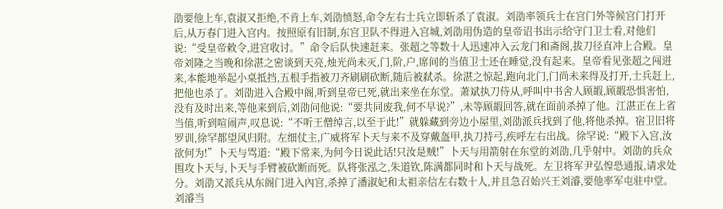劭要他上车,袁淑又拒绝,不肯上车,刘劭愤怒,命令左右士兵立即斩杀了袁淑。刘劭率领兵士在宫门外等候宫门打开后,从万春门进入宫内。按照原有旧制,东宫卫队不得进入宫城,刘劭用伪造的皇帝诏书出示给守门卫士看,对他们说:“受皇帝敕令,进宫收讨。”命令后队快速赶来。张超之等数十人迅速冲入云龙门和斋阁,拔刀径直冲上合殿。皇帝刘隆之当晚和徐湛之密谈到天亮,烛光尚未灭,门,阶,户,席间的当值卫士还在睡觉,没有起来。皇帝看见张超之闯进来,本能地举起小桌抵挡,五根手指被刀齐刷刷砍断,随后被弑杀。徐湛之惊起,跑向北门,门尚未来得及打开,士兵赶上,把他也杀了。刘劭进入合殿中阁,听到皇帝已死,就出来坐在东堂。萧斌执刀侍从,呼叫中书舍人顾嘏,顾嘏恐惧害怕,没有及时出来,等他来到后,刘劭问他说:“要共同废我,何不早说?”,未等顾嘏回答,就在面前杀掉了他。江湛正在上省当值,听到喧闹声,叹息说:“不听王僧绰言,以至于此!”就躲藏到旁边小屋里,刘劭派兵找到了他,将他杀掉。宿卫旧将罗训,徐罕都望风归附。左细仗主,广威将军卜天与来不及穿戴盔甲,执刀持弓,疾呼左右出战。徐罕说:“殿下入宫,汝欲何为!”卜天与骂道:“殿下常来,为何今日说此话!只汝是贼!”卜天与用箭射在东堂的刘劭,几乎射中。刘劭的兵众围攻卜天与,卜天与手臂被砍断而死。队将张泓之,朱道钦,陈满都同时和卜天与战死。左卫将军尹弘惶恐通报,请求处分。刘劭又派兵从东阁门进入內宫,杀掉了潘淑妃和太祖亲信左右数十人,并且急召始兴王刘濬,要他率军屯驻中堂。
刘濬当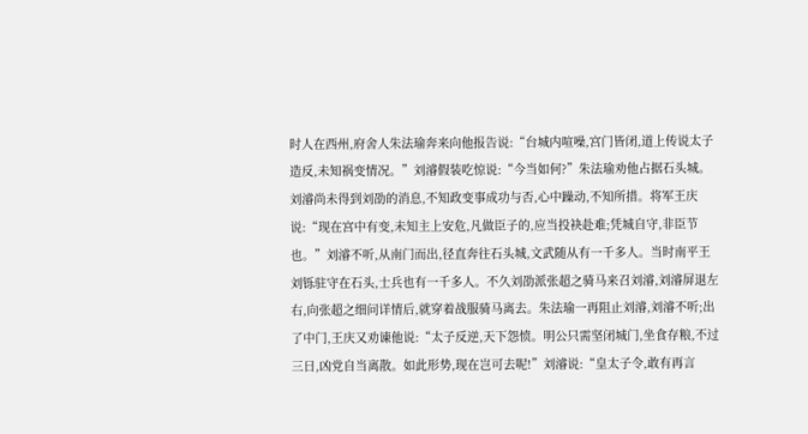时人在西州,府舍人朱法瑜奔来向他报告说:“台城内喧噪,宫门皆闭,道上传说太子造反,未知祸变情况。”刘濬假装吃惊说:“今当如何?”朱法瑜劝他占据石头城。刘濬尚未得到刘劭的消息,不知政变事成功与否,心中躁动,不知所措。将军王庆说:“现在宫中有变,未知主上安危,凡做臣子的,应当投袂赴难;凭城自守,非臣节也。”刘濬不听,从南门而出,径直奔往石头城,文武随从有一千多人。当时南平王刘铄驻守在石头,士兵也有一千多人。不久刘劭派张超之骑马来召刘濬,刘濬屏退左右,向张超之细问详情后,就穿着战服骑马离去。朱法瑜一再阻止刘濬,刘濬不听;出了中门,王庆又劝谏他说:“太子反逆,天下怨愤。明公只需坚闭城门,坐食存粮,不过三日,凶党自当离散。如此形势,现在岂可去呢!”刘濬说:“皇太子令,敢有再言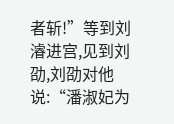者斩!”等到刘濬进宫,见到刘劭,刘劭对他说:“潘淑妃为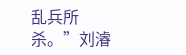乱兵所杀。”刘濬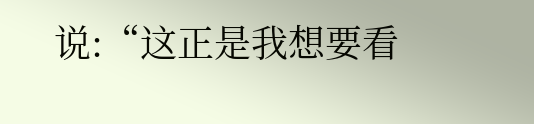说:“这正是我想要看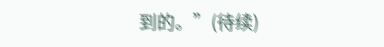到的。”(待续)